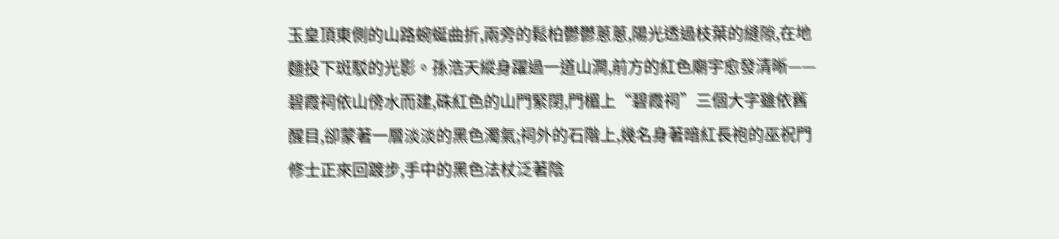玉皇頂東側的山路蜿蜒曲折,兩旁的鬆柏鬱鬱蔥蔥,陽光透過枝葉的縫隙,在地麵投下斑駁的光影。孫浩天縱身躍過一道山澗,前方的紅色廟宇愈發清晰——碧霞祠依山傍水而建,硃紅色的山門緊閉,門楣上“碧霞祠”三個大字雖依舊醒目,卻蒙著一層淡淡的黑色濁氣;祠外的石階上,幾名身著暗紅長袍的巫祝門修士正來回踱步,手中的黑色法杖泛著陰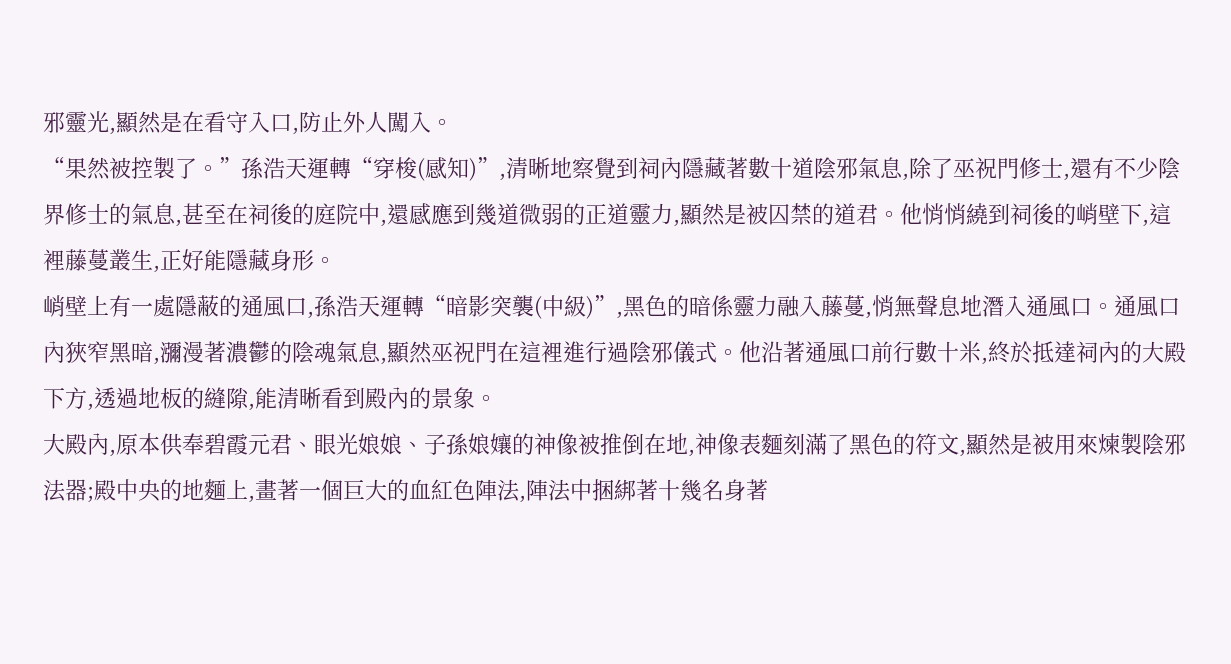邪靈光,顯然是在看守入口,防止外人闖入。
“果然被控製了。”孫浩天運轉“穿梭(感知)”,清晰地察覺到祠內隱藏著數十道陰邪氣息,除了巫祝門修士,還有不少陰界修士的氣息,甚至在祠後的庭院中,還感應到幾道微弱的正道靈力,顯然是被囚禁的道君。他悄悄繞到祠後的峭壁下,這裡藤蔓叢生,正好能隱藏身形。
峭壁上有一處隱蔽的通風口,孫浩天運轉“暗影突襲(中級)”,黑色的暗係靈力融入藤蔓,悄無聲息地潛入通風口。通風口內狹窄黑暗,瀰漫著濃鬱的陰魂氣息,顯然巫祝門在這裡進行過陰邪儀式。他沿著通風口前行數十米,終於抵達祠內的大殿下方,透過地板的縫隙,能清晰看到殿內的景象。
大殿內,原本供奉碧霞元君、眼光娘娘、子孫娘孃的神像被推倒在地,神像表麵刻滿了黑色的符文,顯然是被用來煉製陰邪法器;殿中央的地麵上,畫著一個巨大的血紅色陣法,陣法中捆綁著十幾名身著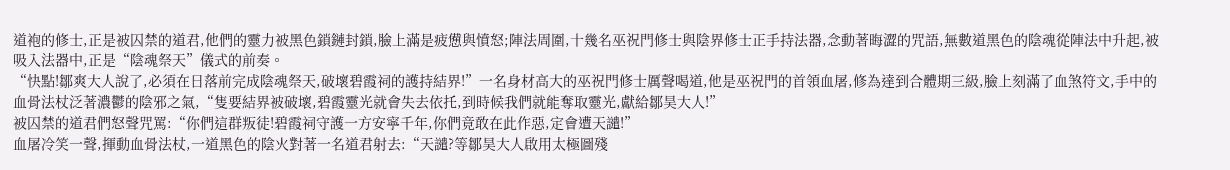道袍的修士,正是被囚禁的道君,他們的靈力被黑色鎖鏈封鎖,臉上滿是疲憊與憤怒;陣法周圍,十幾名巫祝門修士與陰界修士正手持法器,念動著晦澀的咒語,無數道黑色的陰魂從陣法中升起,被吸入法器中,正是“陰魂祭天”儀式的前奏。
“快點!鄒爽大人說了,必須在日落前完成陰魂祭天,破壞碧霞祠的護持結界!”一名身材高大的巫祝門修士厲聲喝道,他是巫祝門的首領血屠,修為達到合體期三級,臉上刻滿了血煞符文,手中的血骨法杖泛著濃鬱的陰邪之氣,“隻要結界被破壞,碧霞靈光就會失去依托,到時候我們就能奪取靈光,獻給鄒昊大人!”
被囚禁的道君們怒聲咒罵:“你們這群叛徒!碧霞祠守護一方安寧千年,你們竟敢在此作惡,定會遭天譴!”
血屠冷笑一聲,揮動血骨法杖,一道黑色的陰火對著一名道君射去:“天譴?等鄒昊大人啟用太極圖殘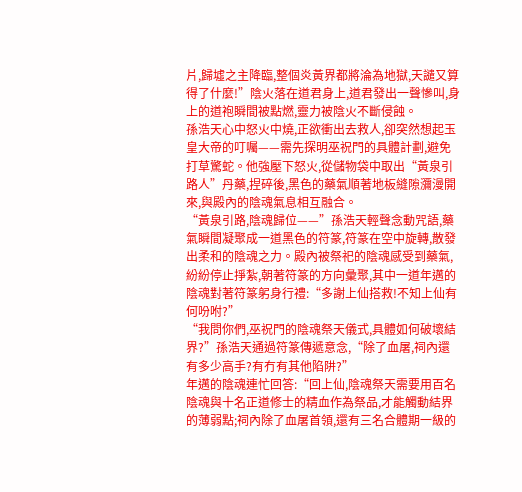片,歸墟之主降臨,整個炎黃界都將淪為地獄,天譴又算得了什麼!”陰火落在道君身上,道君發出一聲慘叫,身上的道袍瞬間被點燃,靈力被陰火不斷侵蝕。
孫浩天心中怒火中燒,正欲衝出去救人,卻突然想起玉皇大帝的叮囑——需先探明巫祝門的具體計劃,避免打草驚蛇。他強壓下怒火,從儲物袋中取出“黃泉引路人”丹藥,捏碎後,黑色的藥氣順著地板縫隙瀰漫開來,與殿內的陰魂氣息相互融合。
“黃泉引路,陰魂歸位——”孫浩天輕聲念動咒語,藥氣瞬間凝聚成一道黑色的符篆,符篆在空中旋轉,散發出柔和的陰魂之力。殿內被祭祀的陰魂感受到藥氣,紛紛停止掙紮,朝著符篆的方向彙聚,其中一道年邁的陰魂對著符篆躬身行禮:“多謝上仙搭救!不知上仙有何吩咐?”
“我問你們,巫祝門的陰魂祭天儀式,具體如何破壞結界?”孫浩天通過符篆傳遞意念,“除了血屠,祠內還有多少高手?有冇有其他陷阱?”
年邁的陰魂連忙回答:“回上仙,陰魂祭天需要用百名陰魂與十名正道修士的精血作為祭品,才能觸動結界的薄弱點;祠內除了血屠首領,還有三名合體期一級的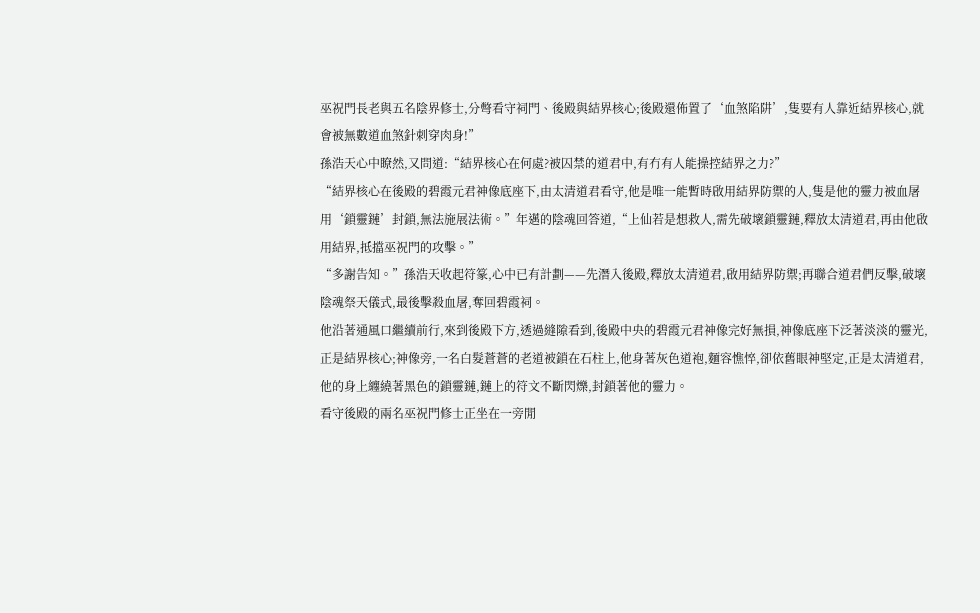巫祝門長老與五名陰界修士,分彆看守祠門、後殿與結界核心;後殿還佈置了‘血煞陷阱’,隻要有人靠近結界核心,就會被無數道血煞針刺穿肉身!”
孫浩天心中瞭然,又問道:“結界核心在何處?被囚禁的道君中,有冇有人能操控結界之力?”
“結界核心在後殿的碧霞元君神像底座下,由太清道君看守,他是唯一能暫時啟用結界防禦的人,隻是他的靈力被血屠用‘鎖靈鏈’封鎖,無法施展法術。”年邁的陰魂回答道,“上仙若是想救人,需先破壞鎖靈鏈,釋放太清道君,再由他啟用結界,抵擋巫祝門的攻擊。”
“多謝告知。”孫浩天收起符篆,心中已有計劃——先潛入後殿,釋放太清道君,啟用結界防禦;再聯合道君們反擊,破壞陰魂祭天儀式,最後擊殺血屠,奪回碧霞祠。
他沿著通風口繼續前行,來到後殿下方,透過縫隙看到,後殿中央的碧霞元君神像完好無損,神像底座下泛著淡淡的靈光,正是結界核心;神像旁,一名白髮蒼蒼的老道被鎖在石柱上,他身著灰色道袍,麵容憔悴,卻依舊眼神堅定,正是太清道君,他的身上纏繞著黑色的鎖靈鏈,鏈上的符文不斷閃爍,封鎖著他的靈力。
看守後殿的兩名巫祝門修士正坐在一旁閒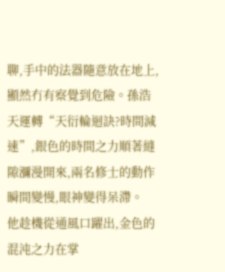聊,手中的法器隨意放在地上,顯然冇有察覺到危險。孫浩天運轉“天衍輪迴訣?時間減速”,銀色的時間之力順著縫隙瀰漫開來,兩名修士的動作瞬間變慢,眼神變得呆滯。
他趁機從通風口躍出,金色的混沌之力在掌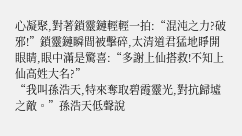心凝聚,對著鎖靈鏈輕輕一拍:“混沌之力?破邪!”鎖靈鏈瞬間被擊碎,太清道君猛地睜開眼睛,眼中滿是驚喜:“多謝上仙搭救!不知上仙高姓大名?”
“我叫孫浩天,特來奪取碧霞靈光,對抗歸墟之敵。”孫浩天低聲說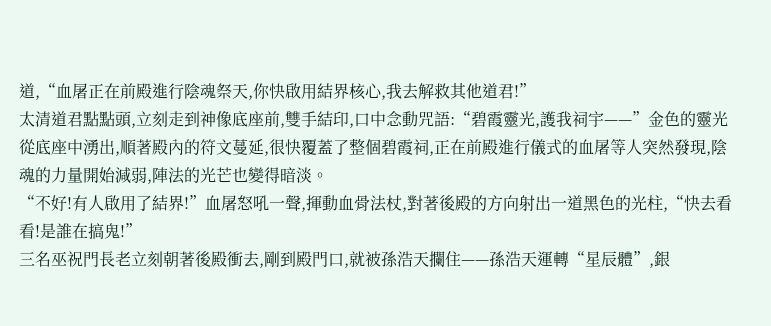道,“血屠正在前殿進行陰魂祭天,你快啟用結界核心,我去解救其他道君!”
太清道君點點頭,立刻走到神像底座前,雙手結印,口中念動咒語:“碧霞靈光,護我祠宇——”金色的靈光從底座中湧出,順著殿內的符文蔓延,很快覆蓋了整個碧霞祠,正在前殿進行儀式的血屠等人突然發現,陰魂的力量開始減弱,陣法的光芒也變得暗淡。
“不好!有人啟用了結界!”血屠怒吼一聲,揮動血骨法杖,對著後殿的方向射出一道黑色的光柱,“快去看看!是誰在搞鬼!”
三名巫祝門長老立刻朝著後殿衝去,剛到殿門口,就被孫浩天攔住——孫浩天運轉“星辰體”,銀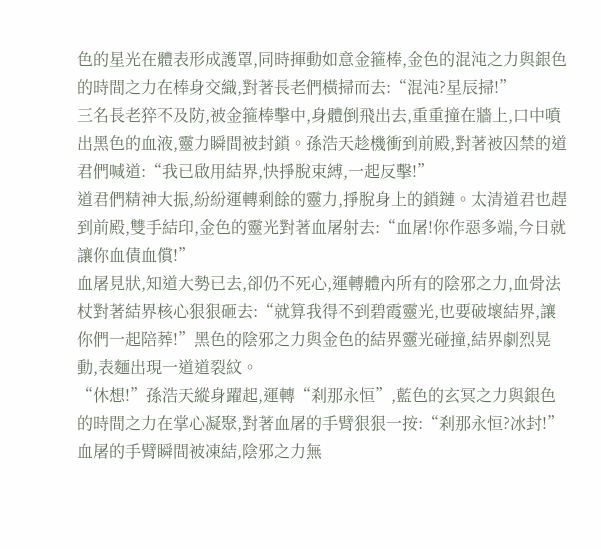色的星光在體表形成護罩,同時揮動如意金箍棒,金色的混沌之力與銀色的時間之力在棒身交織,對著長老們橫掃而去:“混沌?星辰掃!”
三名長老猝不及防,被金箍棒擊中,身體倒飛出去,重重撞在牆上,口中噴出黑色的血液,靈力瞬間被封鎖。孫浩天趁機衝到前殿,對著被囚禁的道君們喊道:“我已啟用結界,快掙脫束縛,一起反擊!”
道君們精神大振,紛紛運轉剩餘的靈力,掙脫身上的鎖鏈。太清道君也趕到前殿,雙手結印,金色的靈光對著血屠射去:“血屠!你作惡多端,今日就讓你血債血償!”
血屠見狀,知道大勢已去,卻仍不死心,運轉體內所有的陰邪之力,血骨法杖對著結界核心狠狠砸去:“就算我得不到碧霞靈光,也要破壞結界,讓你們一起陪葬!”黑色的陰邪之力與金色的結界靈光碰撞,結界劇烈晃動,表麵出現一道道裂紋。
“休想!”孫浩天縱身躍起,運轉“刹那永恒”,藍色的玄冥之力與銀色的時間之力在掌心凝聚,對著血屠的手臂狠狠一按:“刹那永恒?冰封!”血屠的手臂瞬間被凍結,陰邪之力無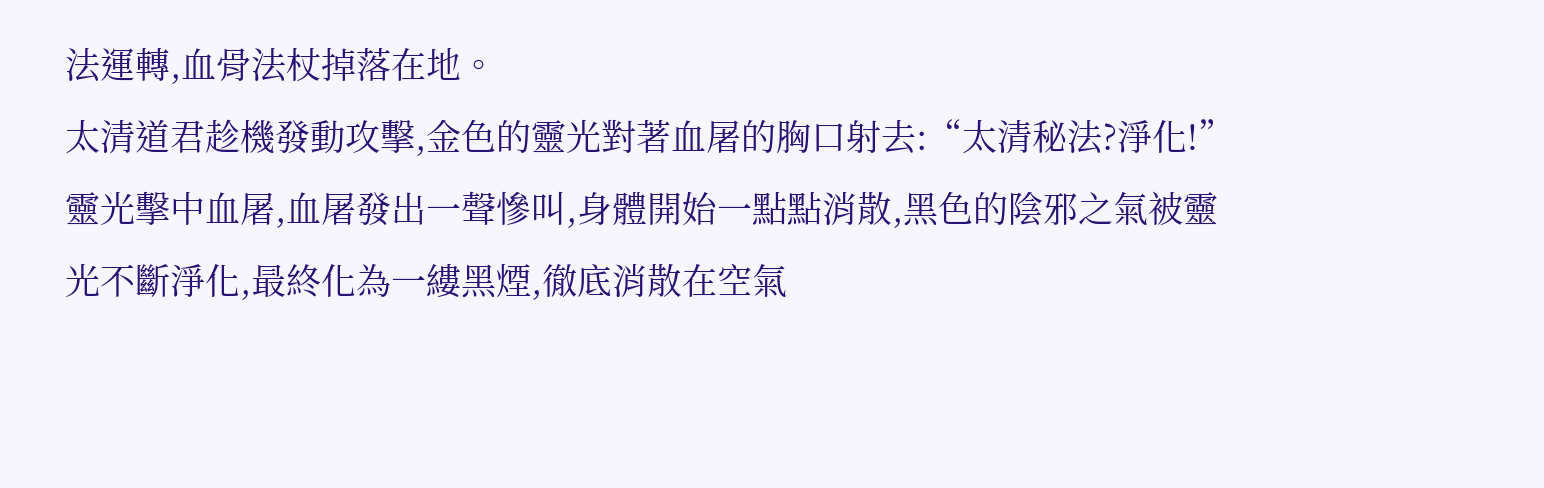法運轉,血骨法杖掉落在地。
太清道君趁機發動攻擊,金色的靈光對著血屠的胸口射去:“太清秘法?淨化!”靈光擊中血屠,血屠發出一聲慘叫,身體開始一點點消散,黑色的陰邪之氣被靈光不斷淨化,最終化為一縷黑煙,徹底消散在空氣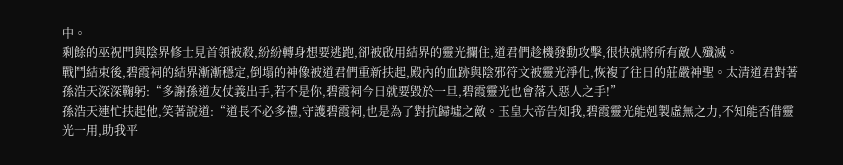中。
剩餘的巫祝門與陰界修士見首領被殺,紛紛轉身想要逃跑,卻被啟用結界的靈光攔住,道君們趁機發動攻擊,很快就將所有敵人殲滅。
戰鬥結束後,碧霞祠的結界漸漸穩定,倒塌的神像被道君們重新扶起,殿內的血跡與陰邪符文被靈光淨化,恢複了往日的莊嚴神聖。太清道君對著孫浩天深深鞠躬:“多謝孫道友仗義出手,若不是你,碧霞祠今日就要毀於一旦,碧霞靈光也會落入惡人之手!”
孫浩天連忙扶起他,笑著說道:“道長不必多禮,守護碧霞祠,也是為了對抗歸墟之敵。玉皇大帝告知我,碧霞靈光能剋製虛無之力,不知能否借靈光一用,助我平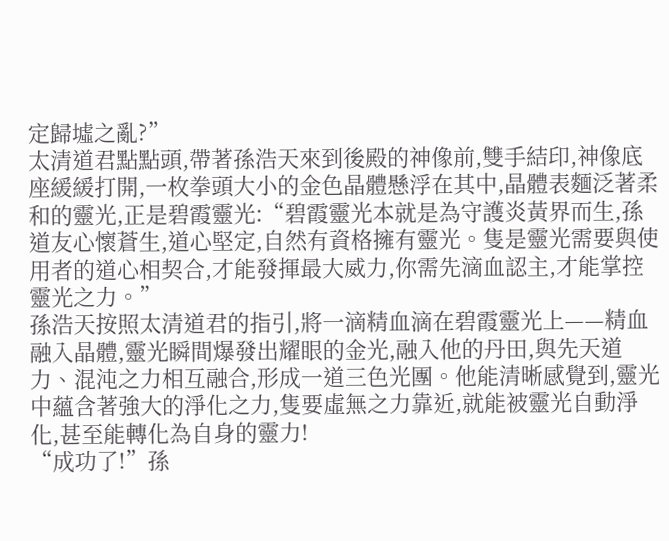定歸墟之亂?”
太清道君點點頭,帶著孫浩天來到後殿的神像前,雙手結印,神像底座緩緩打開,一枚拳頭大小的金色晶體懸浮在其中,晶體表麵泛著柔和的靈光,正是碧霞靈光:“碧霞靈光本就是為守護炎黃界而生,孫道友心懷蒼生,道心堅定,自然有資格擁有靈光。隻是靈光需要與使用者的道心相契合,才能發揮最大威力,你需先滴血認主,才能掌控靈光之力。”
孫浩天按照太清道君的指引,將一滴精血滴在碧霞靈光上——精血融入晶體,靈光瞬間爆發出耀眼的金光,融入他的丹田,與先天道力、混沌之力相互融合,形成一道三色光團。他能清晰感覺到,靈光中蘊含著強大的淨化之力,隻要虛無之力靠近,就能被靈光自動淨化,甚至能轉化為自身的靈力!
“成功了!”孫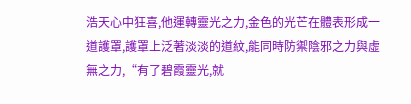浩天心中狂喜,他運轉靈光之力,金色的光芒在體表形成一道護罩,護罩上泛著淡淡的道紋,能同時防禦陰邪之力與虛無之力,“有了碧霞靈光,就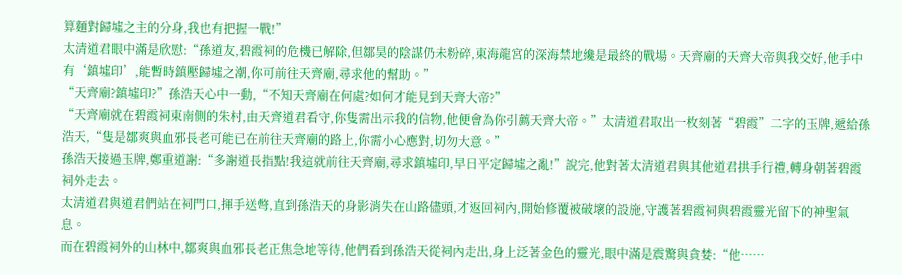算麵對歸墟之主的分身,我也有把握一戰!”
太清道君眼中滿是欣慰:“孫道友,碧霞祠的危機已解除,但鄒昊的陰謀仍未粉碎,東海龍宮的深海禁地纔是最終的戰場。天齊廟的天齊大帝與我交好,他手中有‘鎮墟印’,能暫時鎮壓歸墟之潮,你可前往天齊廟,尋求他的幫助。”
“天齊廟?鎮墟印?”孫浩天心中一動,“不知天齊廟在何處?如何才能見到天齊大帝?”
“天齊廟就在碧霞祠東南側的朱村,由天齊道君看守,你隻需出示我的信物,他便會為你引薦天齊大帝。”太清道君取出一枚刻著“碧霞”二字的玉牌,遞給孫浩天,“隻是鄒爽與血邪長老可能已在前往天齊廟的路上,你需小心應對,切勿大意。”
孫浩天接過玉牌,鄭重道謝:“多謝道長指點!我這就前往天齊廟,尋求鎮墟印,早日平定歸墟之亂!”說完,他對著太清道君與其他道君拱手行禮,轉身朝著碧霞祠外走去。
太清道君與道君們站在祠門口,揮手送彆,直到孫浩天的身影消失在山路儘頭,才返回祠內,開始修覆被破壞的設施,守護著碧霞祠與碧霞靈光留下的神聖氣息。
而在碧霞祠外的山林中,鄒爽與血邪長老正焦急地等待,他們看到孫浩天從祠內走出,身上泛著金色的靈光,眼中滿是震驚與貪婪:“他……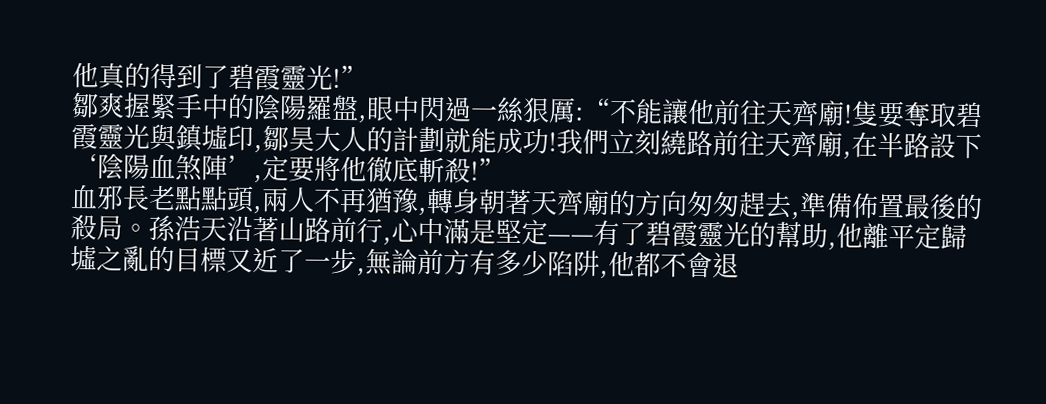他真的得到了碧霞靈光!”
鄒爽握緊手中的陰陽羅盤,眼中閃過一絲狠厲:“不能讓他前往天齊廟!隻要奪取碧霞靈光與鎮墟印,鄒昊大人的計劃就能成功!我們立刻繞路前往天齊廟,在半路設下‘陰陽血煞陣’,定要將他徹底斬殺!”
血邪長老點點頭,兩人不再猶豫,轉身朝著天齊廟的方向匆匆趕去,準備佈置最後的殺局。孫浩天沿著山路前行,心中滿是堅定——有了碧霞靈光的幫助,他離平定歸墟之亂的目標又近了一步,無論前方有多少陷阱,他都不會退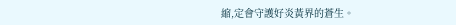縮,定會守護好炎黃界的蒼生。